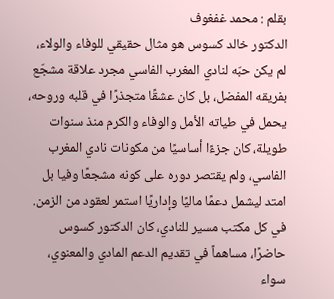بقلم : محمد غفغوف
الدكتور خالد كسوس هو مثال حقيقي للوفاء والولاء، لم يكن حبّه لنادي المغرب الفاسي مجرد علاقة مشجّع بفريقه المفضل، بل كان عشقًا متجذرًا في قلبه وروحه، يحمل في طياته الأمل والوفاء والكرم منذ سنوات طويلة، كان جزءًا أساسيًا من مكونات نادي المغرب الفاسي، ولم يقتصر دوره على كونه مشجعًا وفيا بل امتد ليشمل دعمًا ماليًا وإداريًا استمر لعقود من الزمن.
في كل مكتب مسير للنادي، كان الدكتور كسوس حاضرًا، مساهماً في تقديم الدعم المادي والمعنوي، سواء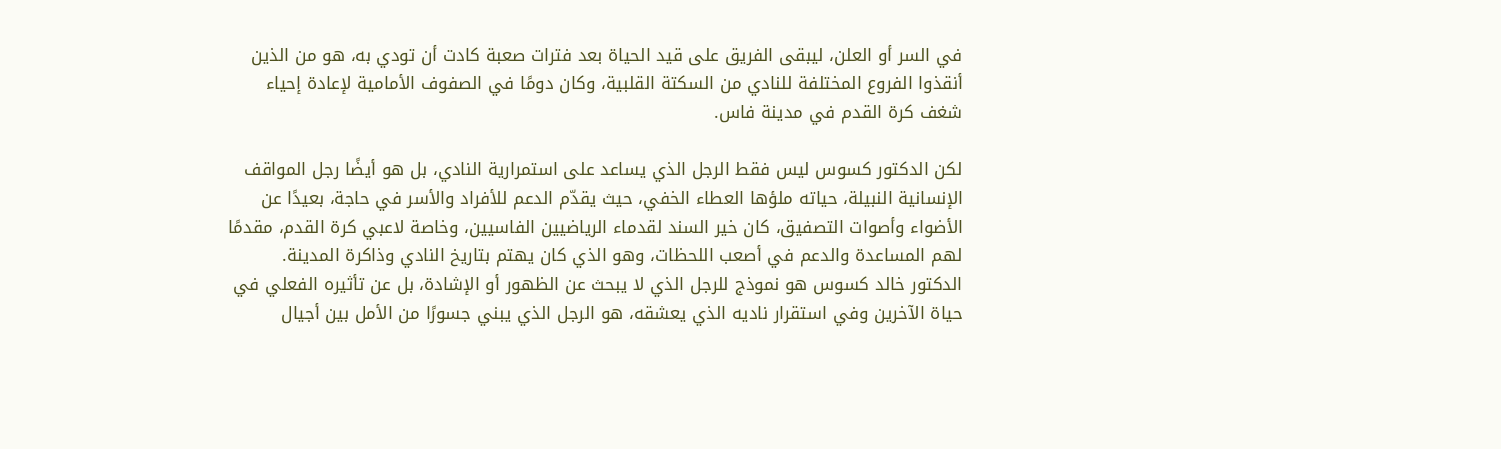في السر أو العلن، ليبقى الفريق على قيد الحياة بعد فترات صعبة كادت أن تودي به، هو من الذين أنقذوا الفروع المختلفة للنادي من السكتة القلبية، وكان دومًا في الصفوف الأمامية لإعادة إحياء شغف كرة القدم في مدينة فاس.

لكن الدكتور كسوس ليس فقط الرجل الذي يساعد على استمرارية النادي، بل هو أيضًا رجل المواقف الإنسانية النبيلة، حياته ملؤها العطاء الخفي، حيث يقدّم الدعم للأفراد والأسر في حاجة، بعيدًا عن الأضواء وأصوات التصفيق، كان خير السند لقدماء الرياضيين الفاسيين، وخاصة لاعبي كرة القدم، مقدمًا لهم المساعدة والدعم في أصعب اللحظات، وهو الذي كان يهتم بتاريخ النادي وذاكرة المدينة.
الدكتور خالد كسوس هو نموذج للرجل الذي لا يبحث عن الظهور أو الإشادة، بل عن تأثيره الفعلي في حياة الآخرين وفي استقرار ناديه الذي يعشقه، هو الرجل الذي يبني جسورًا من الأمل بين أجيال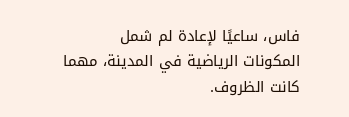فاس، ساعيًا لإعادة لم شمل المكونات الرياضية في المدينة، مهما كانت الظروف.